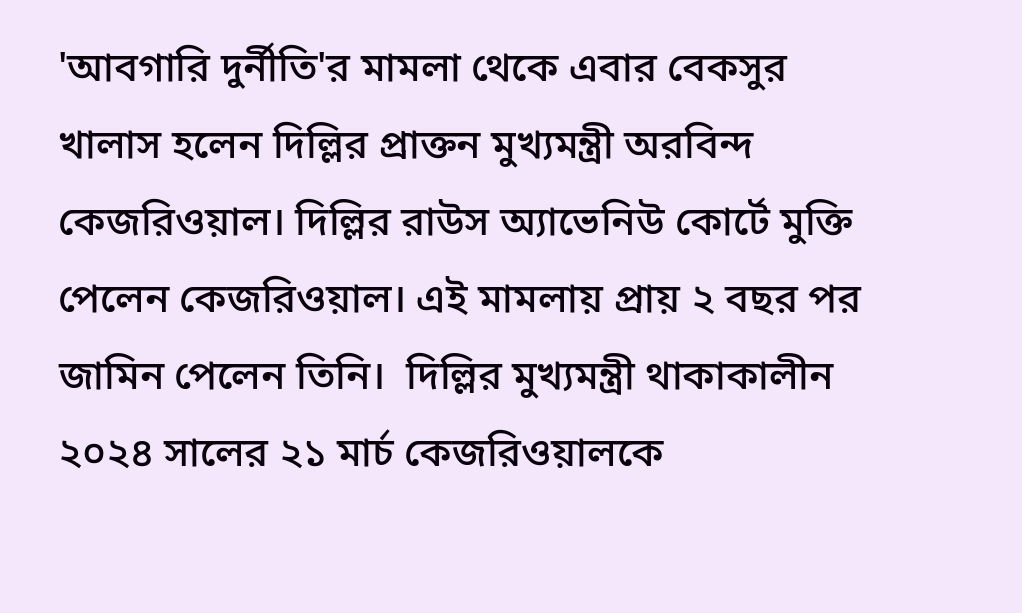'আবগারি দুর্নীতি'র মামলা থেকে এবার বেকসুর খালাস হলেন দিল্লির প্রাক্তন মুখ্যমন্ত্রী অরবিন্দ কেজরিওয়াল। দিল্লির রাউস অ্যাভেনিউ কোর্টে মুক্তি পেলেন কেজরিওয়াল। এই মামলায় প্রায় ২ বছর পর জামিন পেলেন তিনি।  দিল্লির মুখ্যমন্ত্রী থাকাকালীন ২০২৪ সালের ২১ মার্চ কেজরিওয়ালকে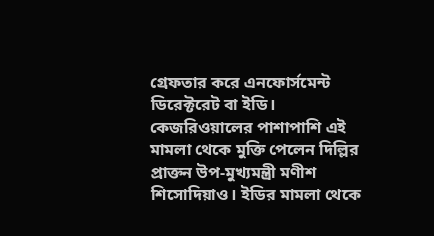গ্রেফতার করে এনফোর্সমেন্ট ডিরেক্টরেট বা ইডি। কেজরিওয়ালের পাশাপাশি এই মামলা থেকে মুক্তি পেলেন দিল্লির প্রাক্তন উপ-মুখ্যমন্ত্রী মণীশ শিসোদিয়াও। ইডির মামলা থেকে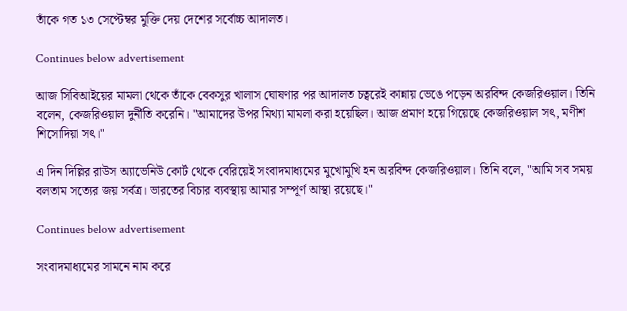তাঁকে গত ১৩ সেপ্টেম্বর মুক্তি দেয় দেশের সর্বোচ্চ আদালত।

Continues below advertisement

আজ সিবিআইয়ের মামলা থেকে তাঁকে বেকসুর খালাস ঘোষণার পর আদালত চত্বরেই কান্নায় ভেঙে পড়েন অরবিন্দ কেজরিওয়াল। তিনি বলেন, কেজরিওয়াল দুর্নীতি করেনি। "আমাদের উপর মিথ্যা মামলা করা হয়েছিল। আজ প্রমাণ হয়ে গিয়েছে কেজরিওয়াল সৎ, মণীশ শিসোদিয়া সৎ।"

এ দিন দিল্লির রাউস অ্যাভেনিউ কোর্ট থেকে বেরিয়েই সংবাদমাধ্যমের মুখোমুখি হন অরবিন্দ কেজরিওয়াল। তিনি বলে, "আমি সব সময় বলতাম সত্যের জয় সর্বত্র। ভারতের বিচার ব্যবস্থায় আমার সম্পূর্ণ আস্থা রয়েছে।"

Continues below advertisement

সংবাদমাধ্যমের সামনে নাম করে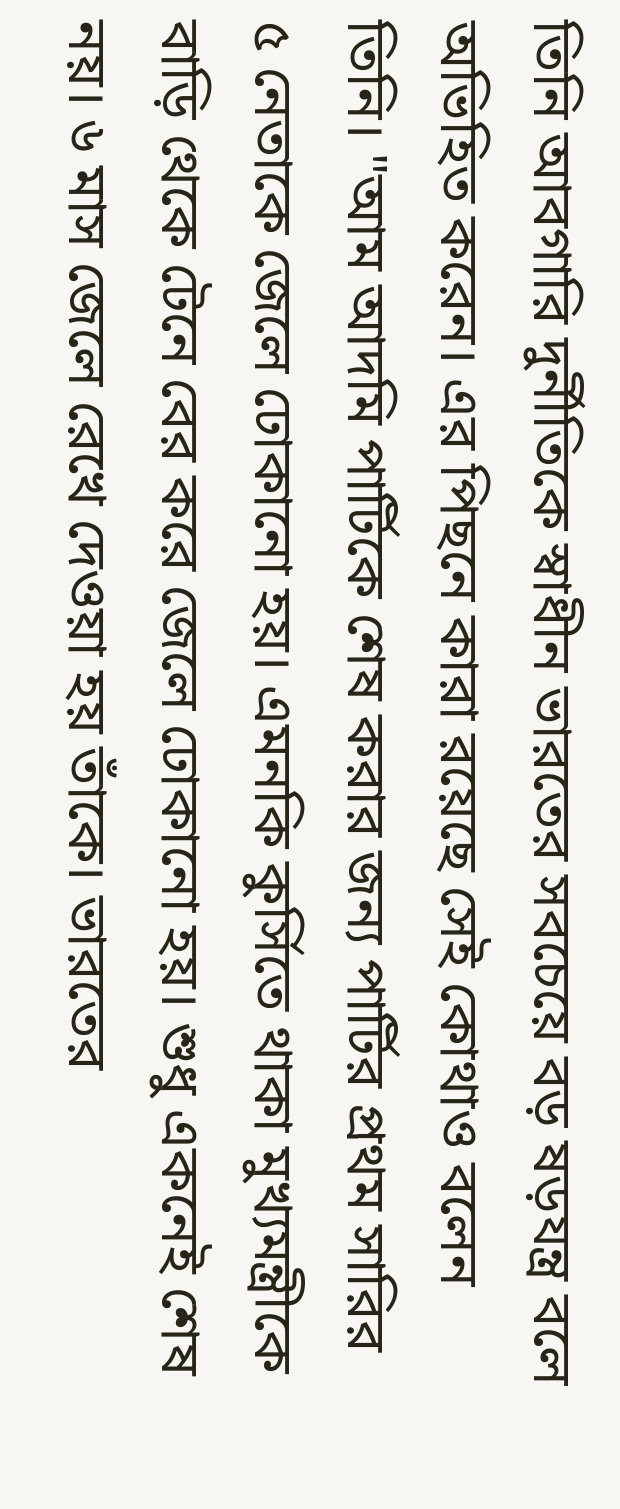তিনি আবগারি দুর্নীতিকে স্বাধীন ভারতের সবচেয়ে বড় ষড়যন্ত্র বলে অভিহিত করেন। এর পিছনে কারা রয়েছে সেই কোথাও বলেন তিনি। "আম আদমি পার্টিকে শেষ করার জন্য পার্টির প্রথম সারির ৫ নেতাকে জেলে ঢোকানো হয়। এমনকি কুর্সিতে থাকা মুখ্যমন্ত্রীকে বাড়ি থেকে টেনে বের করে জেলে ঢোকানো হয়। শুধু একনেই শেষ নয়। ৬ মাস জেলে রেখে দেওয়া হয় তাঁকে। ভারতের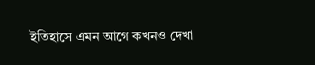ইতিহাসে এমন আগে কখনও দেখা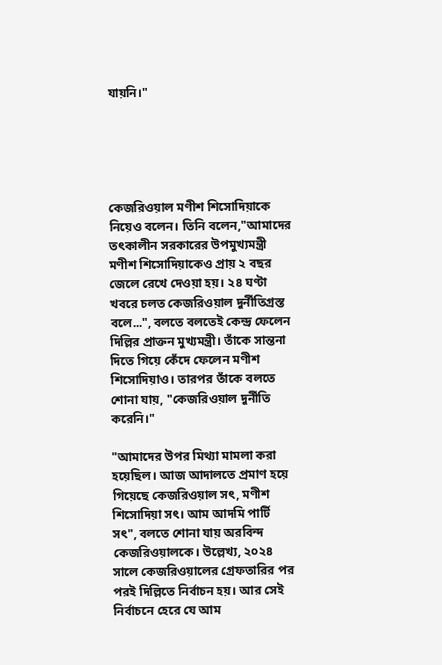যায়নি।"





কেজরিওয়াল মণীশ শিসোদিয়াকে নিয়েও বলেন। তিনি বলেন,"আমাদের তৎকালীন সরকারের উপমুখ্যমন্ত্রী মণীশ শিসোদিয়াকেও প্রায় ২ বছর জেলে রেখে দেওয়া হয়। ২৪ ঘণ্টা খবরে চলত কেজরিওয়াল দুর্নীতিগ্রস্ত বলে...", বলতে বলতেই কেন্দ্র ফেলেন দিল্লির প্রাক্তন মুখ্যমন্ত্রী। তাঁকে সান্তনা দিতে গিয়ে কেঁদে ফেলেন মণীশ শিসোদিয়াও। তারপর তাঁকে বলতে শোনা যায়, "কেজরিওয়াল দুর্নীতি করেনি।"

"আমাদের উপর মিথ্যা মামলা করা হয়েছিল। আজ আদালতে প্রমাণ হয়ে গিয়েছে কেজরিওয়াল সৎ, মণীশ শিসোদিয়া সৎ। আম আদমি পার্টি সৎ", বলতে শোনা যায় অরবিন্দ কেজরিওয়ালকে। উল্লেখ্য, ২০২৪ সালে কেজরিওয়ালের গ্রেফতারির পর পরই দিল্লিতে নির্বাচন হয়। আর সেই নির্বাচনে হেরে যে আম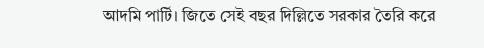আদমি পার্টি। জিতে সেই বছর দিল্লিতে সরকার তৈরি করে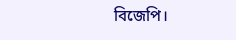বিজেপি।